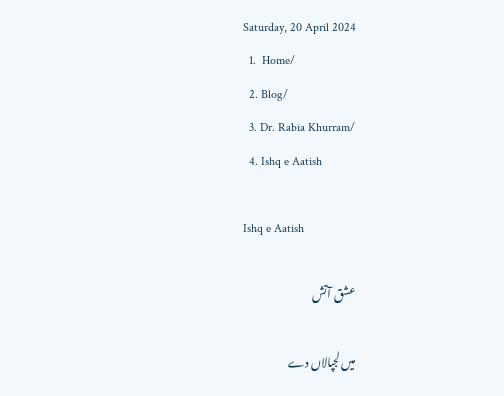Saturday, 20 April 2024
  1.  Home/
  2. Blog/
  3. Dr. Rabia Khurram/
  4. Ishq e Aatish

Ishq e Aatish

عشق آتش

میں لجپالاں دے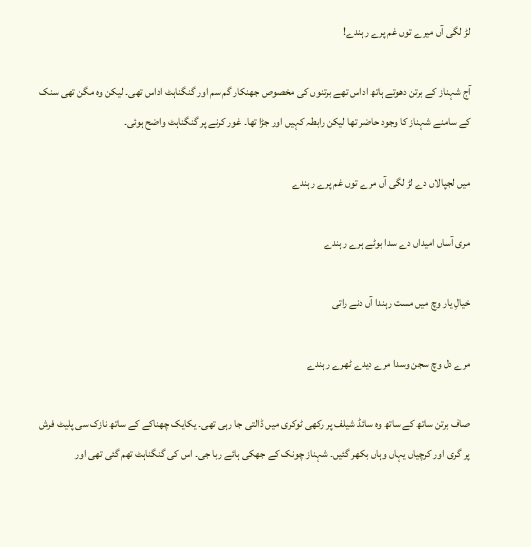لڑ لگی آں میرے توں غم پرے رہندے!

آج شہناز کے برتن دھوتے ہاتھ اداس تھے برتنوں کی مخصوص جھنکار گم سم اور گنگناہٹ اداس تھی۔ لیکن وہ مگن تھی سنک کے سامنے شہناز کا وجود حاضر تھا لیکن رابطہ کہیں اور جڑا تھا۔ غور کرنے پر گنگناہٹ واضح ہوئی۔

میں لجپالاں دے لڑ لگی آں مرے توں غم پرے رہندے

مری آساں امیداں دے سدا بوٹے ہرے رہندے

خیالِ یار وچ میں مست رہندا آں دنے راتی

مرے دل وچ سجن وسدا مرے دیدے ٹھرے رہندے

صاف برتن ساتھ کے ساتھ وہ سائڈ شیلف پر رکھی ٹوکری میں ڈالتی جا رہی تھی۔ یکایک چھناکے کے ساتھ نازک سی پلیٹ فرش پر گری اور کرچیاں یہاں وہاں بکھر گئیں۔ شہناز چونک کے جھکی ہائے ربا جی۔ اس کی گنگناہٹ تھم گئی تھی اور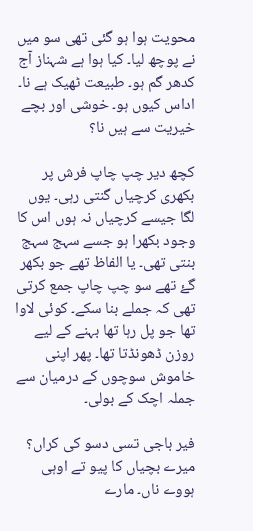محویت ہوا ہو گئی تھی سو میں نے پوچھ لیا۔ کیا ہوا ہے شہناز آج کدھر گم ہو۔ طبیعت ٹھیک ہے نا۔ اداس کیوں ہو۔ خوشی اور بچے خیریت سے ہیں نا؟

کچھ دیر چپ چاپ فرش پر بکھری کرچیاں گنتی رہی۔ یوں لگا جیسے کرچیاں نہ ہوں اس کا وجود بکھرا ہو جسے سہج سہج بنتی تھی۔ یا الفاظ تھے جو بکھر گۓ تھے سو چپ چاپ جمع کرتی تھی کہ جملے بنا سکے۔ کوئی لاوا تھا جو پل رہا تھا بہنے کے لیے روزن ڈھونڈتا تھا۔ پھر اپنی خاموش سوچوں کے درمیان سے جملہ اچک کے بولی۔

فیر باجی تسی دسو کی کراں؟ میرے بچیاں کا پیو تے اوہی ہووے ناں۔ مارے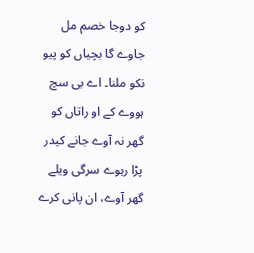کو دوجا خصم مل جاوے گا بچیاں کو پیو نکو ملنا۔ اے بی سچ ہووے کے او راتاں کو گھر نہ آوے جانے کیدر پڑا رہوے سرگی ویلے گھر آوے، ان پانی کرے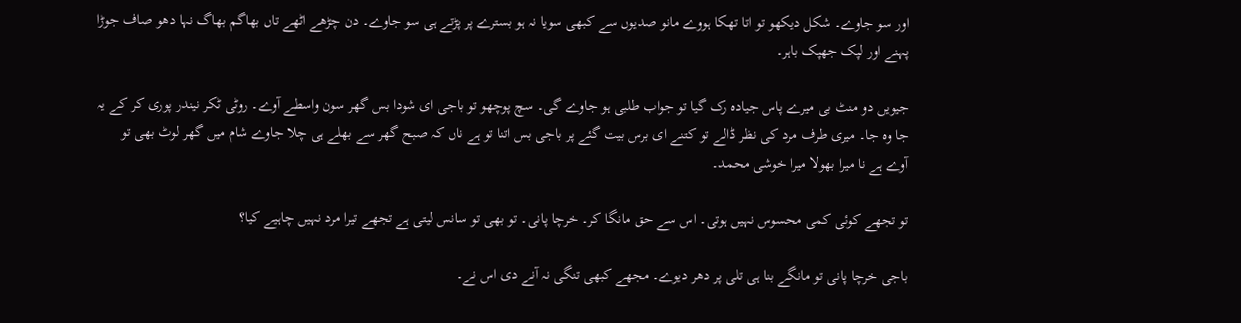اور سو جاوے۔ شکل دیکھو تو اتا تھکا ہووے مانو صدیوں سے کبھی سویا نہ ہو بسترے پر پڑتے ہی سو جاوے۔ دن چڑھے اٹھے تاں بھاگم بھاگ نہا دھو صاف جوڑا پہنے اور لپک جھپک باہر۔

جیویں دو منٹ بی میرے پاس جیادہ رک گیا تو جواب طلبی ہو جاوے گی۔ سچ پوچھو تو باجی ای شودا بس گھر سون واسطے آوے۔ روٹی ٹکر نیندر پوری کر کے یہ جا وہ جا۔ میری طرف مرد کی نظر ڈالے تو کتنے ای برس بیت گئے پر باجی بس اتنا تو ہے ناں کہ صبح گھر سے بھلے ہی چلا جاوے شام میں گھر لوٹ بھی تو آوے ہے نا میرا بھولا میرا خوشی محمد۔

تو تجھے کوئی کمی محسوس نہیں ہوتی۔ اس سے حق مانگا کر۔ خرچا پانی۔ تو بھی تو سانس لیتی ہے تجھے تیرا مرد نہیں چاہیے کیا؟

باجی خرچا پانی تو مانگے بنا ہی تلی پر دھر دیوے۔ مجھے کبھی تنگی نہ آنے دی اس نے۔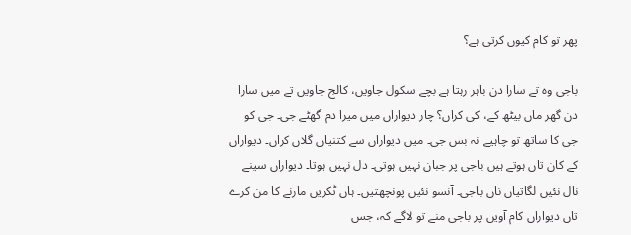پھر تو کام کیوں کرتی ہے؟

باجی وہ تے سارا دن باہر رہتا ہے بچے سکول جاویں، کالج جاویں تے میں سارا دن گھر ماں بیٹھ کے، کی کراں؟ چار دیواراں میں میرا دم گھٹے جی۔ جی کو جی کا ساتھ تو چاہیے نہ بس جی۔ میں دیواراں سے کتنیاں گلاں کراں۔ دیواراں کے کان تاں ہوتے ہیں باجی پر جبان نہیں ہوتی۔ دل نہیں ہوتا۔ دیواراں سینے نال نئیں لگاتیاں ناں باجی۔ آنسو نئیں پونچھتیں۔ ہاں ٹکریں مارنے کا من کرے تاں دیواراں کام آویں پر باجی منے تو لاگے کہ، جس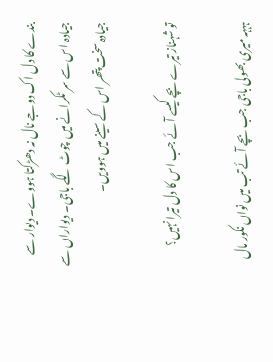بندے کا دل اک دوجے نال نہ دھڑکتا ہووے۔ دیوار سے جیادہ اس سے سر ٹکرانے میں چوٹ لگے باجی۔ دیواراں سے جیادہ سخت پتھر اس کے سینے میں ہوویں۔

تو شہناز تیرے بچے کیسے آئے جب اس کا دل تیرا نہیں؟

ہہہہ میری بھولی باجی جب بچے آئے تب میں نواں نکور مال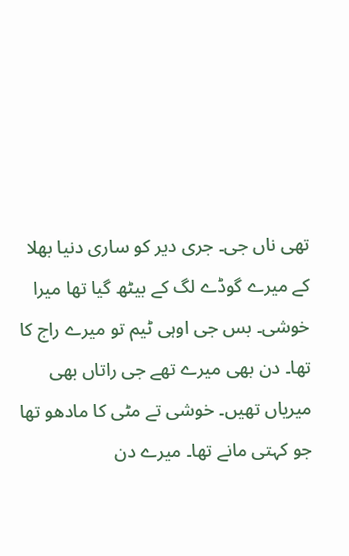تھی ناں جی۔ جری دیر کو ساری دنیا بھلا کے میرے گوڈے لگ کے بیٹھ گیا تھا میرا خوشی۔ بس جی اوہی ٹیم تو میرے راج کا تھا۔ دن بھی میرے تھے جی راتاں بھی میریاں تھیں۔ خوشی تے مٹی کا مادھو تھا جو کہتی مانے تھا۔ میرے دن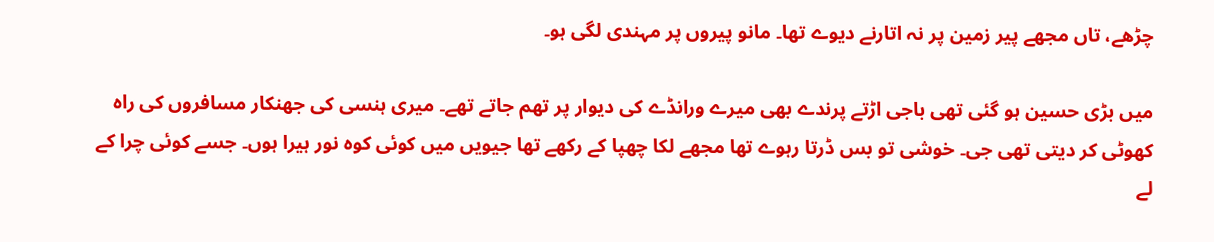چڑھے، تاں مجھے پیر زمین پر نہ اتارنے دیوے تھا۔ مانو پیروں پر مہندی لگی ہو۔

میں بڑی حسین ہو گئی تھی باجی اڑتے پرندے بھی میرے ورانڈے کی دیوار پر تھم جاتے تھے۔ میری ہنسی کی جھنکار مسافروں کی راہ کھوٹی کر دیتی تھی جی۔ خوشی تو بس ڈرتا رہوے تھا مجھے لکا چھپا کے رکھے تھا جیویں میں کوئی کوہ نور ہیرا ہوں۔ جسے کوئی چرا کے لے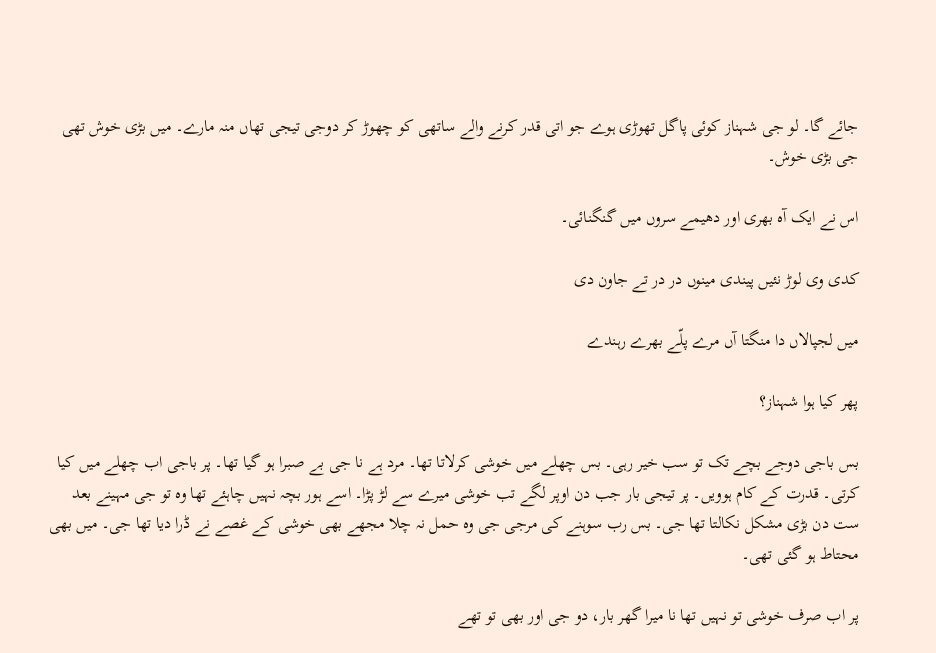جائے گا۔ لو جی شہناز کوئی پاگل تھوڑی ہوے جو اتی قدر کرنے والے ساتھی کو چھوڑ کر دوجی تیجی تھاں منہ مارے۔ میں بڑی خوش تھی جی بڑی خوش۔

اس نے ایک آہ بھری اور دھیمے سروں میں گنگنائی۔

کدی وی لوڑ نئیں پیندی مینوں در در تے جاون دی

میں لجپالاں دا منگتا آں مرے پلّے بھرے رہندے

پھر کیا ہوا شہناز؟

بس باجی دوجے بچے تک تو سب خیر رہی۔ بس چھلے میں خوشی کرلاتا تھا۔ مرد ہے نا جی بے صبرا ہو گیا تھا۔ پر باجی اب چھلے میں کیا کرتی۔ قدرت کے کام ہوویں۔ پر تیجی بار جب دن اوپر لگے تب خوشی میرے سے لڑ پڑا۔ اسے ہور بچہ نہیں چاہئے تھا وہ تو جی مہینے بعد ست دن بڑی مشکل نکالتا تھا جی۔ بس رب سوہنے کی مرجی جی وہ حمل نہ چلا مجھے بھی خوشی کے غصے نے ڈرا دیا تھا جی۔ میں بھی محتاط ہو گئی تھی۔

پر اب صرف خوشی تو نہیں تھا نا میرا گھر بار، دو جی اور بھی تو تھے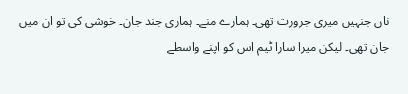ناں جنہیں میری جرورت تھی۔ ہمارے منے۔ ہماری جند جان۔ خوشی کی تو ان میں جان تھی۔ لیکن میرا سارا ٹیم اس کو اپنے واسطے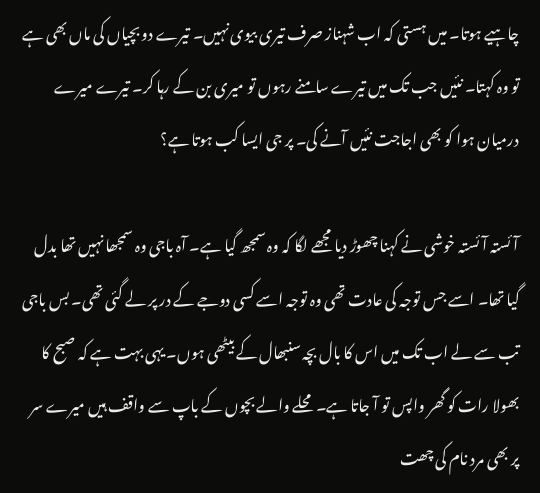چاہیے ہوتا۔ میں ہستی کہ اب شہناز صرف تیری بیوی نہیں۔ تیرے دو بچیاں کی ماں بھی ہے تو وہ کہتا۔ نئیں جب تک میں تیرے سامنے رہوں تو میری بن کے رہا کر۔ تیرے میرے درمیان ہوا کو بھی اجاجت نئیں آنے کی۔ پر جی ایسا کب ہوتا ہے؟

آئستہ آئستہ خوشی نے کہنا چھوڑ دیا مجھے لگا کہ وہ سمجھ گیا ہے۔ آہ باجی وہ سمجھا نہیں تھا بدل گیا تھا۔ اسے جس توجہ کی عادت تھی وہ توجہ اسے کسی دوجے کے در پر لے گئی تھی۔ بس باجی تب سے لے اب تک میں اس کا بال بچہ سنبھال کے بیٹھی ہوں۔ یہی بہت ہے کہ صبح کا بھولا رات کو گھر واپس تو آ جاتا ہے۔ محلے والے بچوں کے باپ سے واقف ہیں میرے سر پر بھی مرد نام کی چھت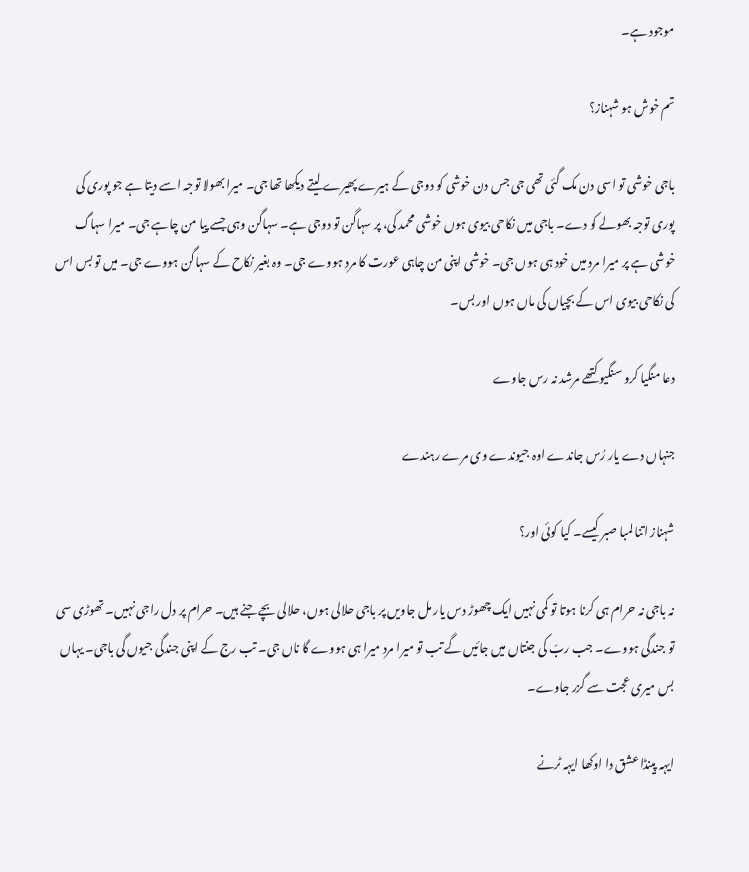موجود ہے۔

تم خوش ہو شہناز؟

باجی خوشی تو اسی دن مک گئی تھی جی جس دن خوشی کو دوجی کے ہیرے پھیرے لیتے دیکھا تھا جی۔ میرا بھولا توجہ اسے دیتا ہے جو پوری کی پوری توجہ بھولے کو دے۔ باجی میں نکاحی بیوی ہوں خوشی محمد کی، پر سہاگن تو دوجی ہے۔ سہاگن وہی جسے پیا من چاہے جی۔ میرا سہاگ خوشی ہے پر میرا مرد میں خود ہی ہوں جی۔ خوشی اپنی من چاہی عورت کا مرد ہووے جی۔ وہ بغیر نکاح کے سہاگن ہووے جی۔ میں تو بس اس کی نکاحی بیوی اس کے بچیاں کی ماں ہوں اور بس۔

دعا منگیا کرو سنگیو کتھے مرشد نہ رس جاوے

جنہاں دے یار رُس جاندے اوہ جیوندے وی مرے رہندے

شہناز اتنا لمبا صبر کیسے۔ کیا کوئی اور؟

نہ باجی نہ حرام ہی کرنا ہوتا تو کمی نہیں ایک چھوڑ دس یار مل جاویں پر باجی حلالی ہوں، حلالی بچے جنے ہیں۔ حرام پر دل راجی نہیں۔ تھوڑی سی تو جندگی ہووے۔ جب ربّ کی جنتاں میں جائیں گے تب تو میرا مرد میرا ہی ہووے گا ناں جی۔ تب رج کے اپنی جندگی جیوں گی باجی۔ یہاں بس میری عجت سے گزر جاوے۔

ایہہ پینڈا عشق دا اوکھا ایہہ ٹرنے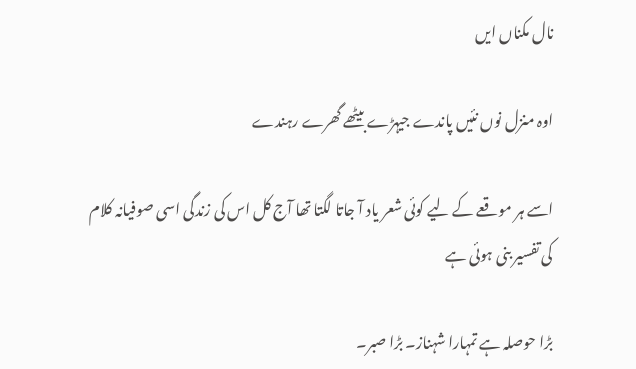نال مکناں ایں

اوہ منزل نوں نئیں پاندے جیہڑے بیٹھے گھرے رہندے

اسے ہر موقعے کے لیے کوئی شعر یاد آ جاتا لگتا تھا آج کل اس کی زندگی اسی صوفیانہ کلام کی تفسیر بنی ہوئی ہے

بڑا حوصلہ ہے تمہارا شہناز۔ بڑا صبر۔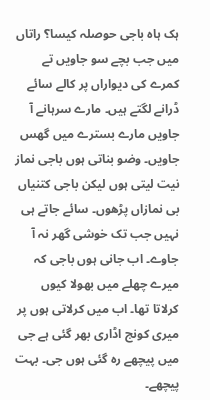ہک ہاہ باجی حوصلہ کیسا؟ راتاں میں جب بچے سو جاویں تے کمرے کی دیواراں پر کالے سائے ڈرانے لگتے ہیں۔ مارے سرہانے آ جاویں مارے بسترے میں گھس جاویں۔ وضو بناتی ہوں باجی نماز نیت لیتی ہوں لیکن باجی کتنیاں بی نمازاں پڑھوں۔ سائے جاتے ہی نہیں جب تک خوشی گھر نہ آ جاوے۔ اب جانی ہوں باجی کہ میرے چھلے میں بھولا کیوں کرلاتا تھا۔ اب میں کرلاتی ہوں پر میری کونج اڈاری بھر گئی ہے جی میں پیچھے رہ گئی ہوں جی۔ بہت پیچھے۔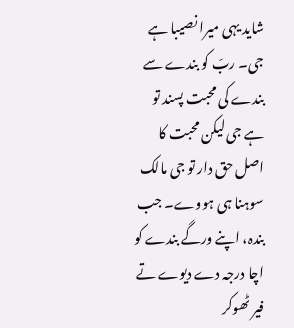شاید یہی میرا نصیبا ہے جی۔ ربّ کو بندے سے بندے کی محبت پسند تو ہے جی لیکن محبت کا اصل حق دار تو جی مالک سوہنا ہی ہووے۔ جب بندہ، اپنے ورگے بندے کو اچا درجہ دے دیوے تے فیر ٹھوکر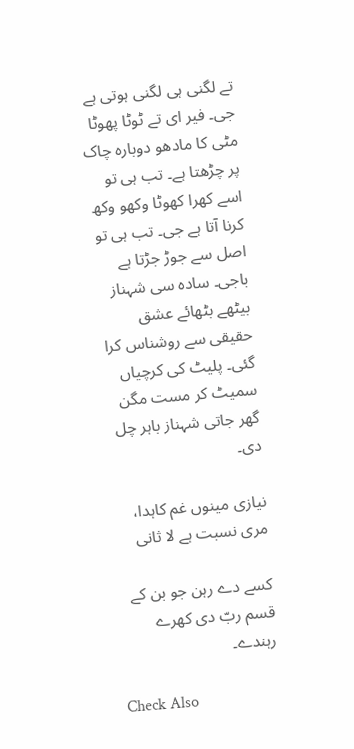تے لگنی ہی لگنی ہوتی ہے جی۔ فیر ای تے ٹوٹا پھوٹا مٹی کا مادھو دوبارہ چاک پر چڑھتا ہے۔ تب ہی تو اسے کھرا کھوٹا وکھو وکھ کرنا آتا ہے جی۔ تب ہی تو اصل سے جوڑ جڑتا ہے باجی۔ سادہ سی شہناز بیٹھے بٹھائے عشق حقیقی سے روشناس کرا گئی۔ پلیٹ کی کرچیاں سمیٹ کر مست مگن گھر جاتی شہناز باہر چل دی۔

نیازی مینوں غم کاہدا، مری نسبت ہے لا ثانی

کسے دے رہن جو بن کے قسم ربّ دی کھرے رہندے۔

Check Also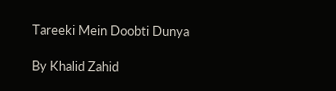Tareeki Mein Doobti Dunya

By Khalid Zahid